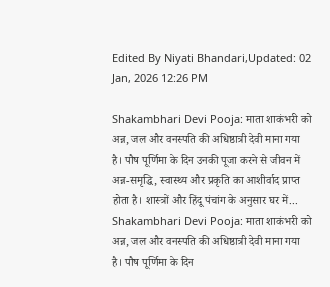Edited By Niyati Bhandari,Updated: 02 Jan, 2026 12:26 PM

Shakambhari Devi Pooja: माता शाकंभरी को अन्न, जल और वनस्पति की अधिष्ठात्री देवी माना गया है। पौष पूर्णिमा के दिन उनकी पूजा करने से जीवन में अन्न-समृद्धि, स्वास्थ्य और प्रकृति का आशीर्वाद प्राप्त होता है। शास्त्रों और हिंदू पंचांग के अनुसार घर में...
Shakambhari Devi Pooja: माता शाकंभरी को अन्न, जल और वनस्पति की अधिष्ठात्री देवी माना गया है। पौष पूर्णिमा के दिन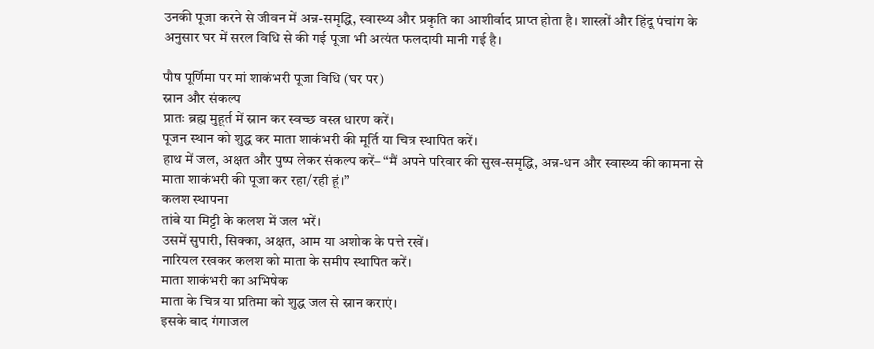उनकी पूजा करने से जीवन में अन्न-समृद्धि, स्वास्थ्य और प्रकृति का आशीर्वाद प्राप्त होता है। शास्त्रों और हिंदू पंचांग के अनुसार घर में सरल विधि से की गई पूजा भी अत्यंत फलदायी मानी गई है।

पौष पूर्णिमा पर मां शाकंभरी पूजा विधि (घर पर)
स्नान और संकल्प
प्रातः ब्रह्म मुहूर्त में स्नान कर स्वच्छ वस्त्र धारण करें।
पूजन स्थान को शुद्ध कर माता शाकंभरी की मूर्ति या चित्र स्थापित करें।
हाथ में जल, अक्षत और पुष्प लेकर संकल्प करें– “मैं अपने परिवार की सुख-समृद्धि, अन्न-धन और स्वास्थ्य की कामना से माता शाकंभरी की पूजा कर रहा/रही हूं।”
कलश स्थापना
तांबे या मिट्टी के कलश में जल भरें।
उसमें सुपारी, सिक्का, अक्षत, आम या अशोक के पत्ते रखें।
नारियल रखकर कलश को माता के समीप स्थापित करें।
माता शाकंभरी का अभिषेक
माता के चित्र या प्रतिमा को शुद्ध जल से स्नान कराएं।
इसके बाद गंगाजल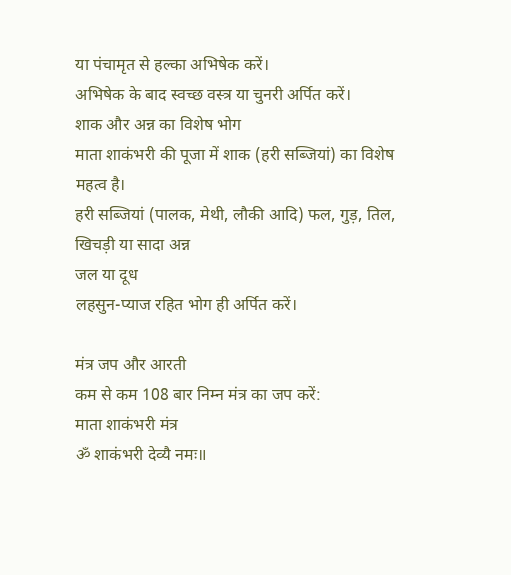या पंचामृत से हल्का अभिषेक करें।
अभिषेक के बाद स्वच्छ वस्त्र या चुनरी अर्पित करें।
शाक और अन्न का विशेष भोग
माता शाकंभरी की पूजा में शाक (हरी सब्जियां) का विशेष महत्व है।
हरी सब्जियां (पालक, मेथी, लौकी आदि) फल, गुड़, तिल, खिचड़ी या सादा अन्न
जल या दूध
लहसुन-प्याज रहित भोग ही अर्पित करें।

मंत्र जप और आरती
कम से कम 108 बार निम्न मंत्र का जप करें:
माता शाकंभरी मंत्र
ॐ शाकंभरी देव्यै नमः॥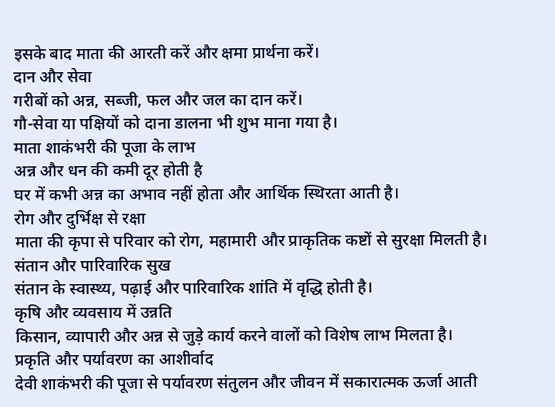इसके बाद माता की आरती करें और क्षमा प्रार्थना करें।
दान और सेवा
गरीबों को अन्न, सब्जी, फल और जल का दान करें।
गौ-सेवा या पक्षियों को दाना डालना भी शुभ माना गया है।
माता शाकंभरी की पूजा के लाभ
अन्न और धन की कमी दूर होती है
घर में कभी अन्न का अभाव नहीं होता और आर्थिक स्थिरता आती है।
रोग और दुर्भिक्ष से रक्षा
माता की कृपा से परिवार को रोग, महामारी और प्राकृतिक कष्टों से सुरक्षा मिलती है।
संतान और पारिवारिक सुख
संतान के स्वास्थ्य, पढ़ाई और पारिवारिक शांति में वृद्धि होती है।
कृषि और व्यवसाय में उन्नति
किसान, व्यापारी और अन्न से जुड़े कार्य करने वालों को विशेष लाभ मिलता है।
प्रकृति और पर्यावरण का आशीर्वाद
देवी शाकंभरी की पूजा से पर्यावरण संतुलन और जीवन में सकारात्मक ऊर्जा आती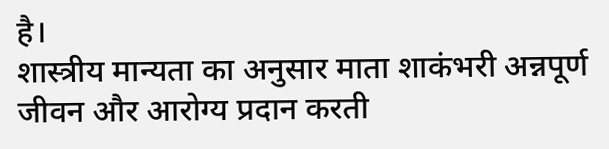है।
शास्त्रीय मान्यता का अनुसार माता शाकंभरी अन्नपूर्ण जीवन और आरोग्य प्रदान करती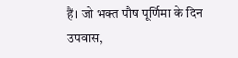हैं। जो भक्त पौष पूर्णिमा के दिन उपवास,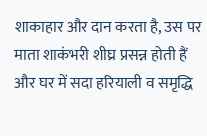शाकाहार और दान करता है, उस पर माता शाकंभरी शीघ्र प्रसन्न होती हैं और घर में सदा हरियाली व समृद्धि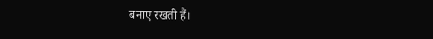बनाए रखती हैं।